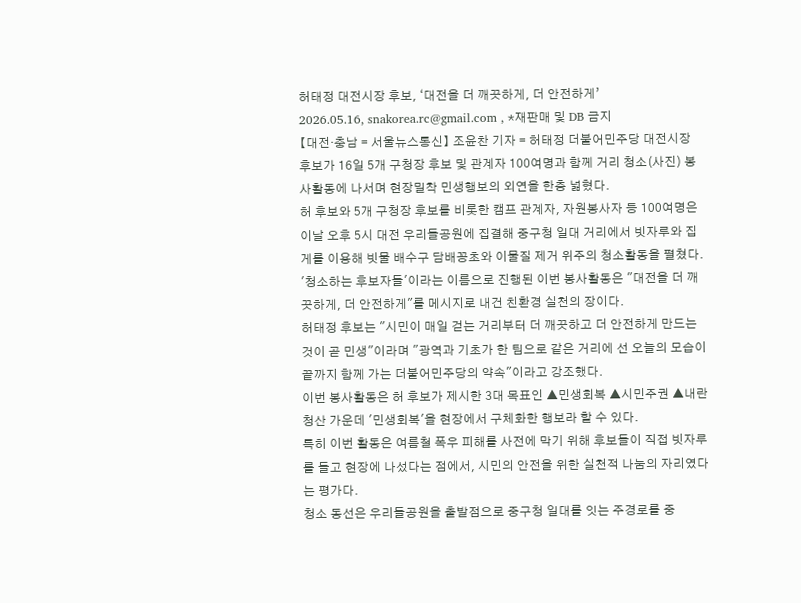허태정 대전시장 후보, ‘대전을 더 깨끗하게, 더 안전하게’
2026.05.16, snakorea.rc@gmail.com , *재판매 및 DB 금지
【대전·충남 = 서울뉴스통신】 조윤찬 기자 = 허태정 더불어민주당 대전시장 후보가 16일 5개 구청장 후보 및 관계자 100여명과 함께 거리 청소(사진) 봉사활동에 나서며 현장밀착 민생행보의 외연을 한층 넓혔다.
허 후보와 5개 구청장 후보를 비롯한 캠프 관계자, 자원봉사자 등 100여명은 이날 오후 5시 대전 우리들공원에 집결해 중구청 일대 거리에서 빗자루와 집게를 이용해 빗물 배수구 담배꽁초와 이물질 제거 위주의 청소활동을 펼쳤다.
'청소하는 후보자들'이라는 이름으로 진행된 이번 봉사활동은 "대전을 더 깨끗하게, 더 안전하게"를 메시지로 내건 친환경 실천의 장이다.
허태정 후보는 "시민이 매일 걷는 거리부터 더 깨끗하고 더 안전하게 만드는 것이 곧 민생"이라며 "광역과 기초가 한 팀으로 같은 거리에 선 오늘의 모습이 끝까지 함께 가는 더불어민주당의 약속"이라고 강조했다.
이번 봉사활동은 허 후보가 제시한 3대 목표인 ▲민생회복 ▲시민주권 ▲내란청산 가운데 '민생회복'을 현장에서 구체화한 행보라 할 수 있다.
특히 이번 활동은 여름철 폭우 피해를 사전에 막기 위해 후보들이 직접 빗자루를 들고 현장에 나섰다는 점에서, 시민의 안전을 위한 실천적 나눔의 자리였다는 평가다.
청소 동선은 우리들공원을 출발점으로 중구청 일대를 잇는 주경로를 중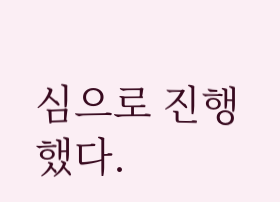심으로 진행했다.